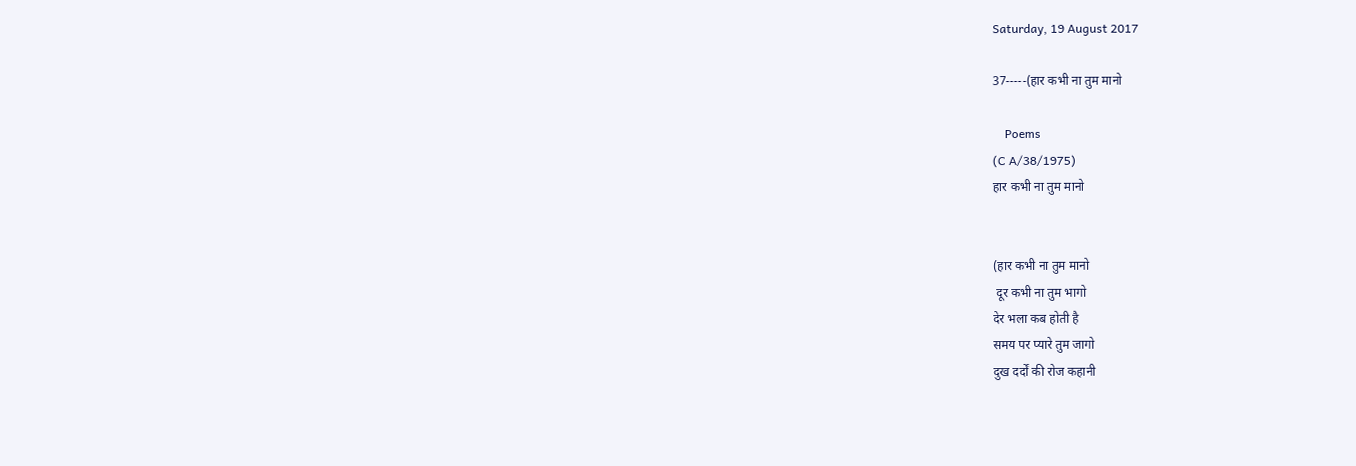Saturday, 19 August 2017

37-----(हार कभी ना तुम मानो

    Poems
(C A/38/1975)
हार कभी ना तुम मानो


(हार कभी ना तुम मानो
 दूर कभी ना तुम भागो
देर भला कब होती है
समय पर प्यारे तुम जागो
दुख दर्दों की रोज कहानी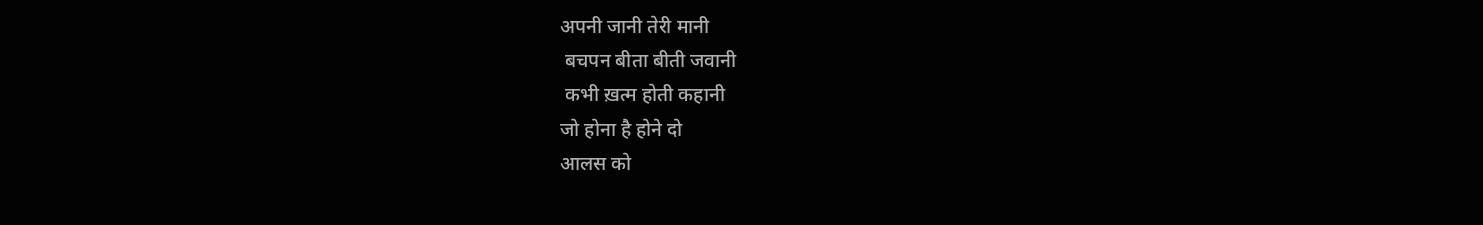अपनी जानी तेरी मानी
 बचपन बीता बीती जवानी
 कभी ख़त्म होती कहानी
जो होना है होने दो
आलस को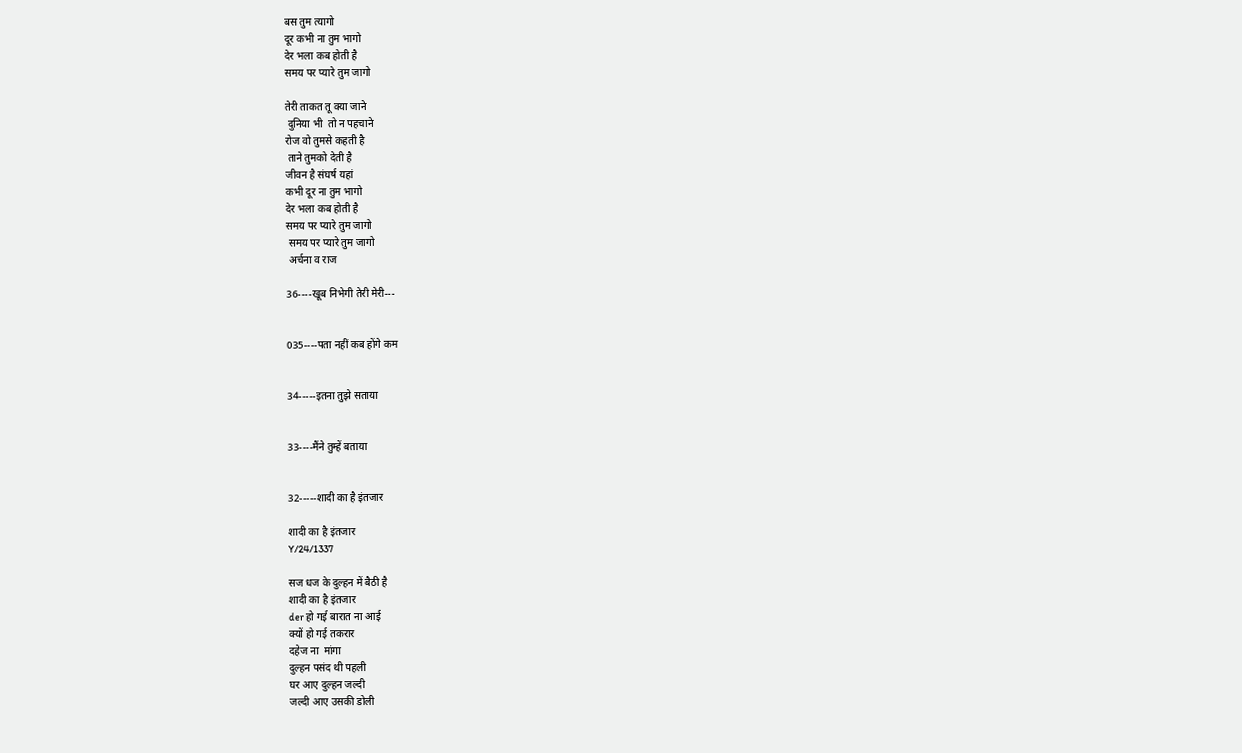बस तुम त्यागो
दूर कभी ना तुम भागो
देर भला कब होती है
समय पर प्यारे तुम जागो

तेरी ताकत तू क्या जाने
 दुनिया भी  तो न पहचाने
रोज वो तुमसे कहती है
 ताने तुमको देती है
जीवन है संघर्ष यहां
कभी दूर ना तुम भागो
देर भला कब होती है
समय पर प्यारे तुम जागो
 समय पर प्यारे तुम जागो
 अर्चना व राज

36----खूब निभेगी तेरी मेरी---


035----पता नहीं कब होंगे कम


34-----इतना तुझे सताया


33----मैंने तुम्हें बताया


32-----शादी का है इंतजार

शादी का है इंतजार
Y/24/1337

सज धज के दुल्हन में बैठी है
शादी का है इंतजार
der हो गई बारात ना आई
क्यों हो गई तकरार
दहेज ना  मांगा
दुल्हन पसंद थी पहली
घर आए दुल्हन जल्दी
जल्दी आए उसकी डोली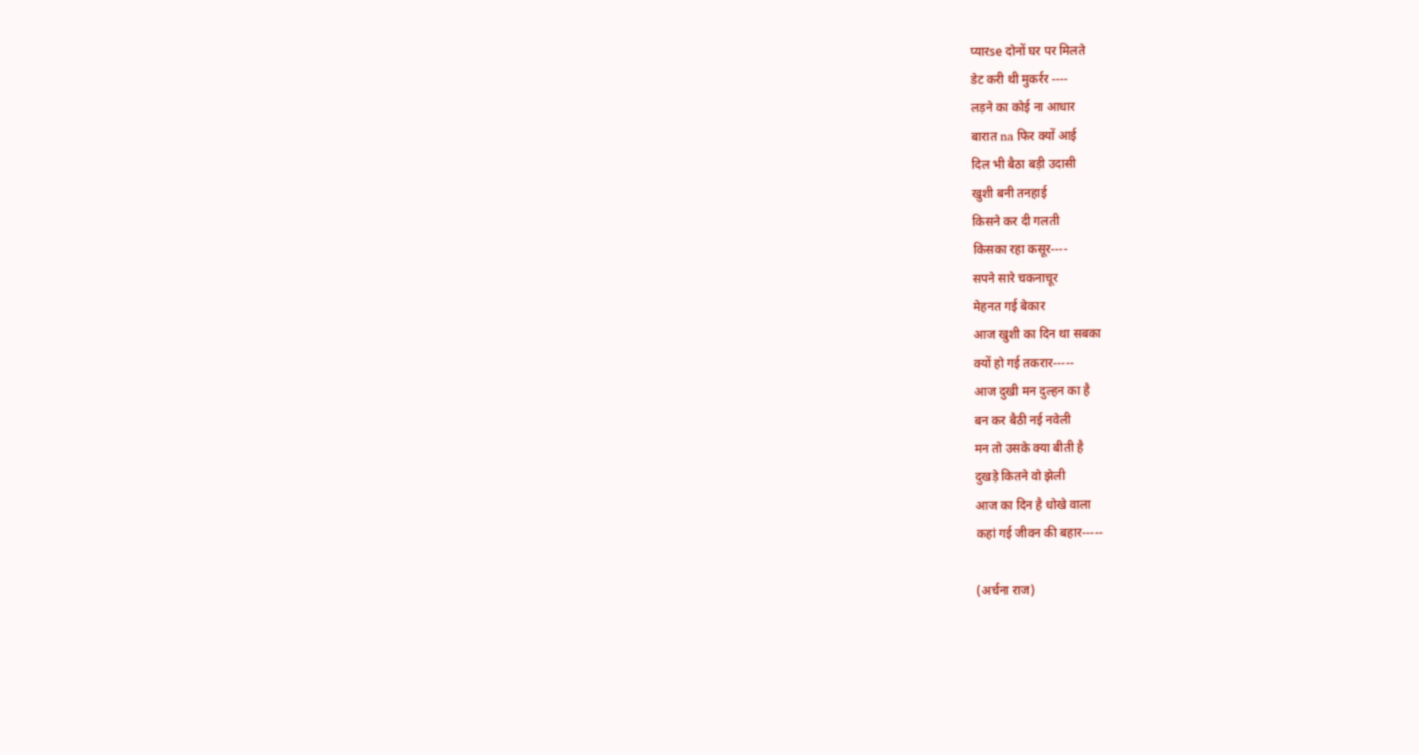प्यारse दोनों घर पर मिलते
डेट करी थी मुकर्रर ----
लड़ने का कोई ना आधार
बारात na फिर क्यों आई
दिल भी बैठा बड़ी उदासी
खुशी बनी तनहाई
किसने कर दी गलती
किसका रहा कसूर----
सपने सारे चकनाचूर
मेहनत गई बेकार
आज खुशी का दिन था सबका
क्यों हो गई तकरार-----
आज दुखी मन दुल्हन का है
बन कर बैठी नई नवेली
मन तो उसके क्या बीती है
दुखड़े कितने वो झेली
आज का दिन है धोखे वाला
कहां गई जीवन की बहार-----

(अर्चना राज)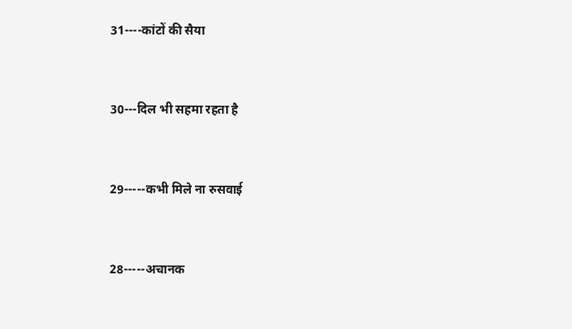31----कांटों की सैया


30---दिल भी सहमा रहता है


29-----कभी मिले ना रुसवाई


28-----अचानक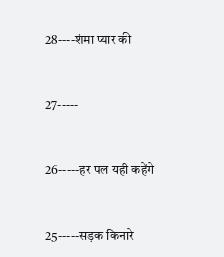28----शंमा प्यार की


27-----


26-----हर पल यही कहेंगे


25-----सड़क किनारे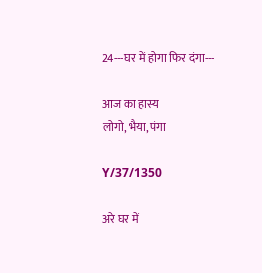24---घर में होगा फिर दंगा---

आज का हास्य
लोगो, भैया, पंगा

Y/37/1350

अरे घर में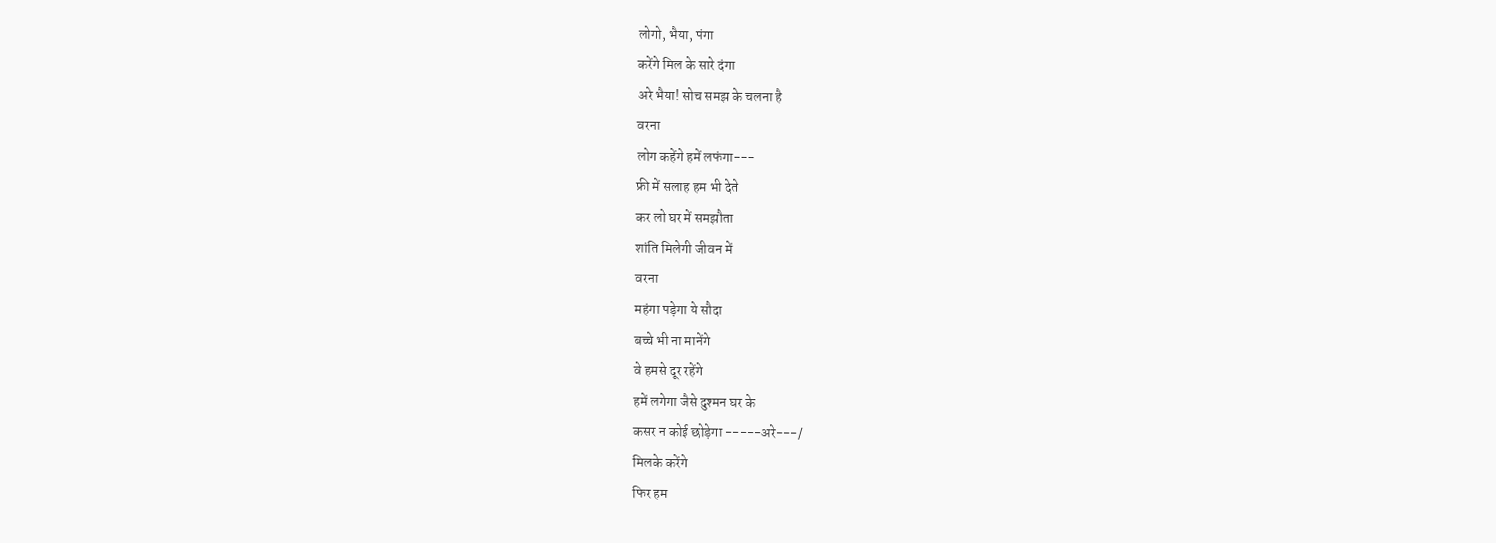लोगो, भैया, पंगा
करेंगे मिल के सारे दंगा
अरे भैया! सोच समझ के चलना है
वरना
लोग कहेंगे हमें लफंगा---
फ्री में सलाह हम भी देते
कर लो घर में समझौता
शांति मिलेगी जीवन में
वरना
महंगा पड़ेगा ये सौदा
बच्चे भी ना मानेंगे
वे हमसे दूर रहेंगे
हमें लगेगा जैसे दुश्मन घर के
कसर न कोई छोड़ेगा -----अरे---/
मिलके करेंगे
फिर हम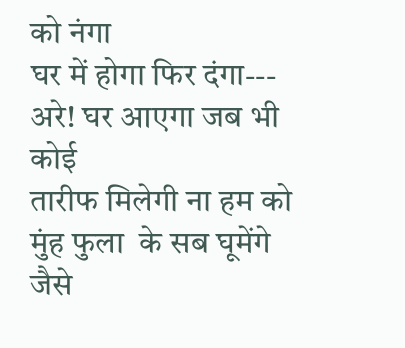को नंगा
घर में होगा फिर दंगा---
अरे! घर आएगा जब भी कोई
तारीफ मिलेगी ना हम को
मुंह फुला  के सब घूमेंगे
जैसे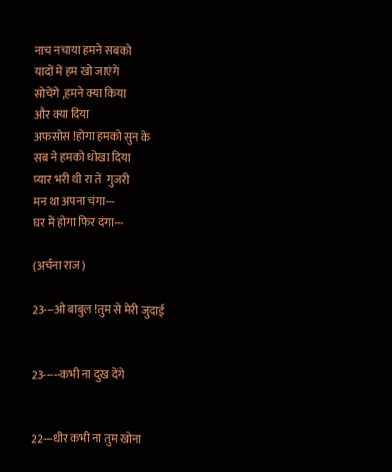नाच नचाया हमने सबको
यादों में हम खो जाएंगे
सोचेंगे ,हमने क्या किया
और क्या दिया
अफसोस !होगा हमको सुन के
सब ने हमको धोखा दिया
प्यार भरी थी रा तें  गुजरी
मन था अपना चंगा---
घर में होगा फिर दंगा---

(अर्चना राज)

23---ओ बाबुल !तुम से मेरी जुदाई


23-----कभी ना दुख देंगे


22---धीर कभी ना तुम खोना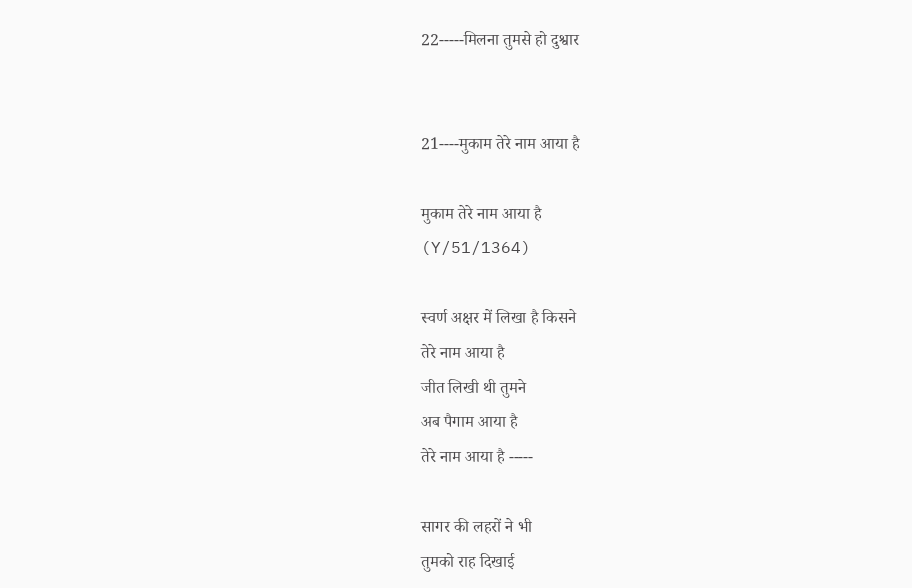22-----मिलना तुमसे हो दुश्वार


21----मुकाम तेरे नाम आया है

मुकाम तेरे नाम आया है
(Y/51/1364)

स्वर्ण अक्षर में लिखा है किसने
तेरे नाम आया है
जीत लिखी थी तुमने
अब पैगाम आया है
तेरे नाम आया है -----

सागर की लहरों ने भी
तुमको राह दिखाई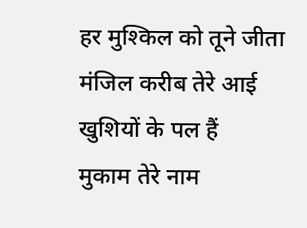हर मुश्किल को तूने जीता
मंजिल करीब तेरे आई
खुशियों के पल हैं
मुकाम तेरे नाम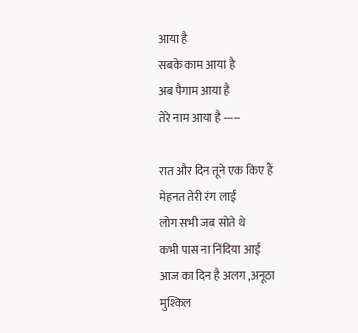आया है
सबके काम आया है
अब पैगाम आया है
तेरे नाम आया है -----

रात और दिन तूने एक किए हैं
मेहनत तेरी रंग लाई
लोग सभी जब सोते थे
कभी पास ना निंदिया आई
आज का दिन है अलग ,अनूठा
मुश्किल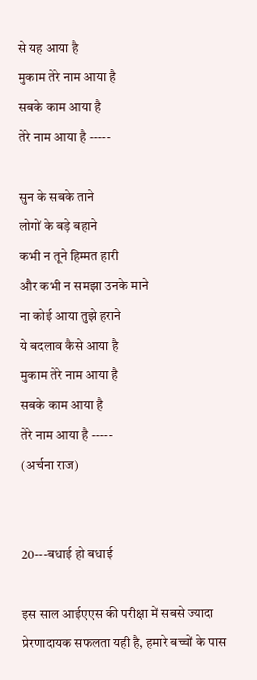से यह आया है
मुकाम तेरे नाम आया है
सबके काम आया है
तेरे नाम आया है -----

सुन के सबके ताने
लोगों के बड़े बहाने
कभी न तूने हिम्मत हारी
और कभी न समझा उनके माने
ना कोई आया तुझे हराने
ये बदलाव कैसे आया है
मुकाम तेरे नाम आया है
सबके काम आया है
तेरे नाम आया है -----
(अर्चना राज)


20---बधाई हो बधाई

इस साल आईएएस की परीक्षा में सबसे ज्यादा प्रेरणादायक सफलता यही है, हमारे बच्चों के पास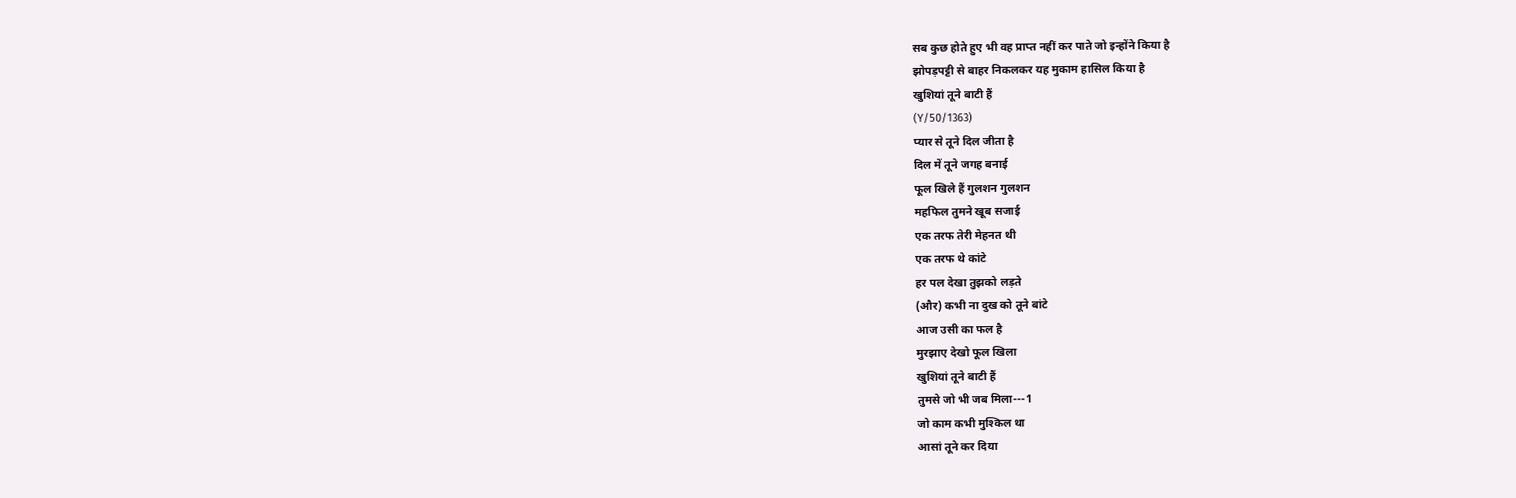सब कुछ होते हुए भी वह प्राप्त नहीं कर पाते जो इन्होंने किया है
झोपड़पट्टी से बाहर निकलकर यह मुकाम हासिल किया है
खुशियां तूने बाटी हैं
(Y/50/1363)
प्यार से तूने दिल जीता है
दिल में तूने जगह बनाई
फूल खिले हैं गुलशन गुलशन
महफिल तुमने खूब सजाई
एक तरफ तेरी मेहनत थी
एक तरफ थे कांटे
हर पल देखा तुझको लड़ते
(और) कभी ना दुख को तूने बांटे
आज उसी का फल है
मुरझाए देखो फूल खिला
खुशियां तूने बाटी हैं
तुमसे जो भी जब मिला---1
जो काम कभी मुश्किल था
आसां तूने कर दिया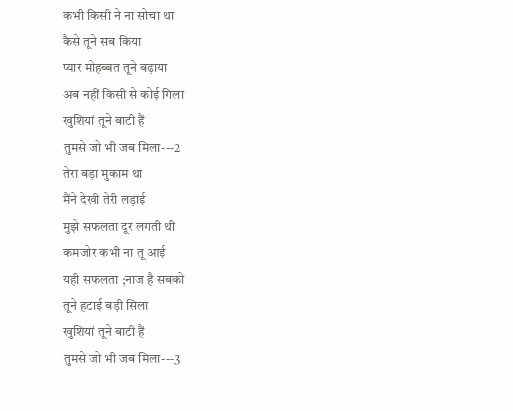कभी किसी ने ना सोचा था
कैसे तूने सब किया
प्यार मोहब्बत तूने बढ़ाया
अब नहीं किसी से कोई गिला
खुशियां तूने बाटी हैं
तुमसे जो भी जब मिला---2
तेरा बड़ा मुकाम था
मैंने देखी तेरी लड़ाई
मुझे सफलता दूर लगती थी
कमजोर कभी ना तू आई
यही सफलता ;नाज है सबको
तूने हटाई बड़ी सिला
खुशियां तूने बाटी हैं
तुमसे जो भी जब मिला---3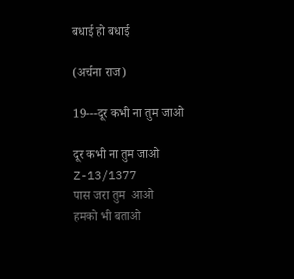बधाई हो बधाई

(अर्चना राज)

19---दूर कभी ना तुम जाओ

दूर कभी ना तुम जाओ
Z-13/1377
पास जरा तुम  आओ
हमको भी बताओ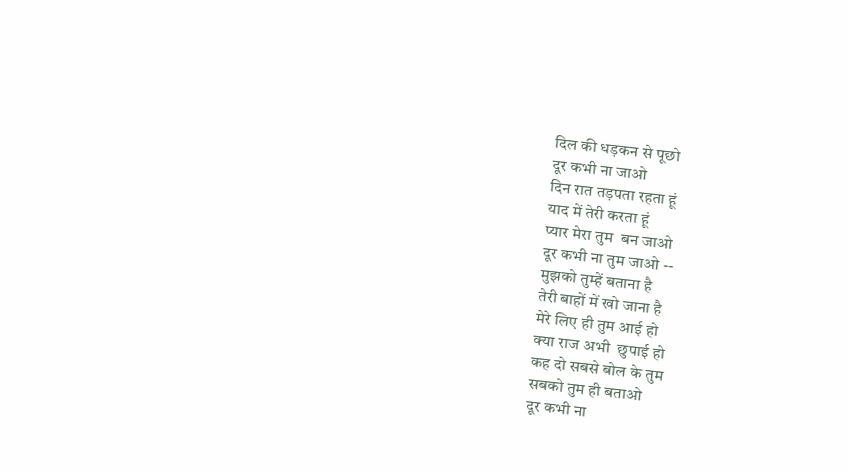दिल की धड़कन से पूछो
दूर कभी ना जाओ
दिन रात तड़पता रहता हूं
याद में तेरी करता हूं
प्यार मेरा तुम  बन जाओ
दूर कभी ना तुम जाओ --
मुझको तुम्हें बताना है
तेरी बाहों में खो जाना है
मेरे लिए ही तुम आई हो
क्या राज अभी  छुपाई हो
कह दो सबसे बोल के तुम
सबको तुम ही बताओ
दूर कभी ना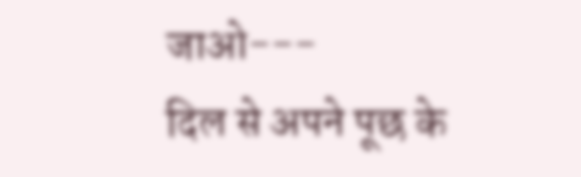जाओ---
दिल से अपने पूछ के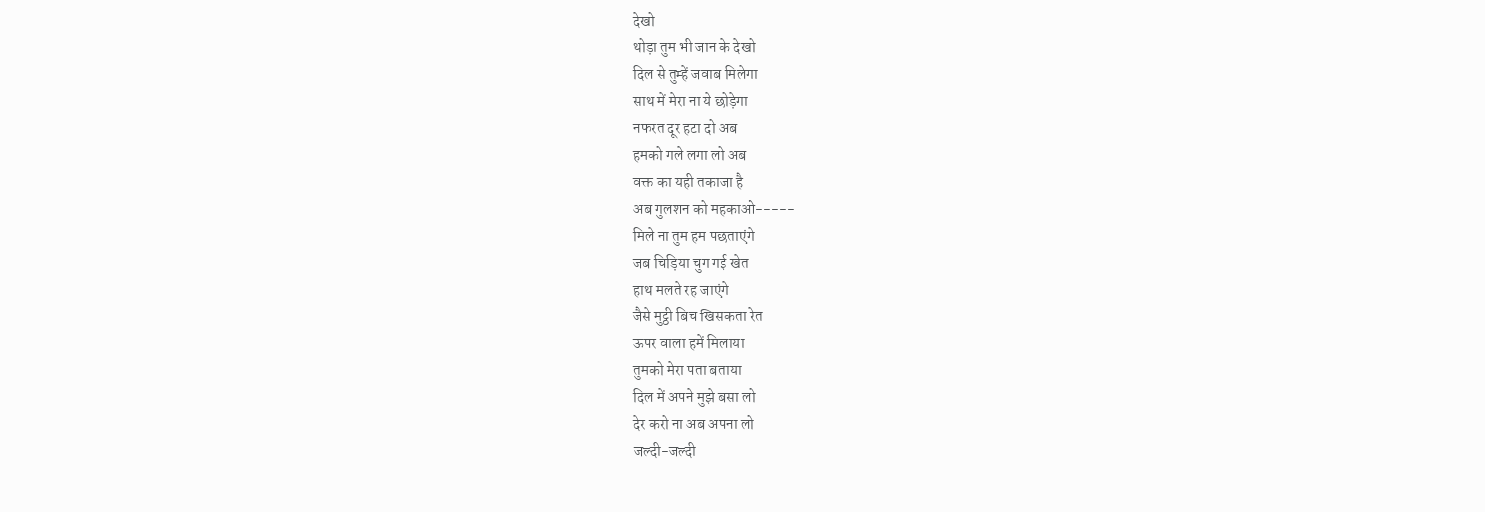देखो
थोड़ा तुम भी जान के देखो
दिल से तुम्हें जवाब मिलेगा
साथ में मेरा ना ये छोड़ेगा
नफरत दूर हटा दो अब
हमको गले लगा लो अब
वक्त का यही तकाजा है
अब गुलशन को महकाओ-----
मिले ना तुम हम पछताएंगे
जब चिड़िया चुग गई खेत
हाथ मलते रह जाएंगे
जैसे मुट्ठी बिच खिसकता रेत
ऊपर वाला हमें मिलाया
तुमको मेरा पता बताया
दिल में अपने मुझे बसा लो
देर करो ना अब अपना लो
जल्दी-जल्दी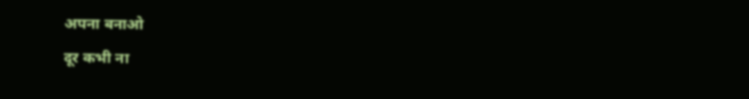अपना बनाओ
दूर कभी ना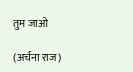तुम जाओ

(अर्चना राज)